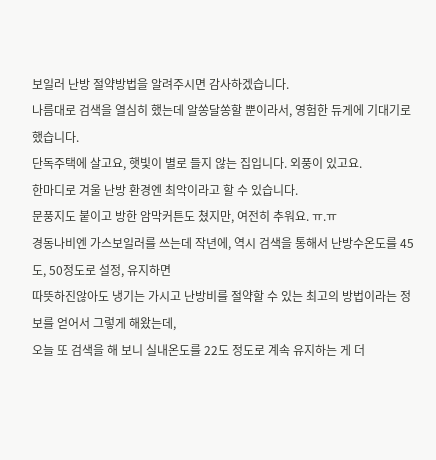보일러 난방 절약방법을 알려주시면 감사하겠습니다.
나름대로 검색을 열심히 했는데 알쏭달쏭할 뿐이라서, 영험한 듀게에 기대기로 했습니다.
단독주택에 살고요, 햇빛이 별로 들지 않는 집입니다. 외풍이 있고요.
한마디로 겨울 난방 환경엔 최악이라고 할 수 있습니다.
문풍지도 붙이고 방한 암막커튼도 쳤지만, 여전히 추워요. ㅠ.ㅠ
경동나비엔 가스보일러를 쓰는데 작년에, 역시 검색을 통해서 난방수온도를 45도, 50정도로 설정, 유지하면
따뜻하진않아도 냉기는 가시고 난방비를 절약할 수 있는 최고의 방법이라는 정보를 얻어서 그렇게 해왔는데,
오늘 또 검색을 해 보니 실내온도를 22도 정도로 계속 유지하는 게 더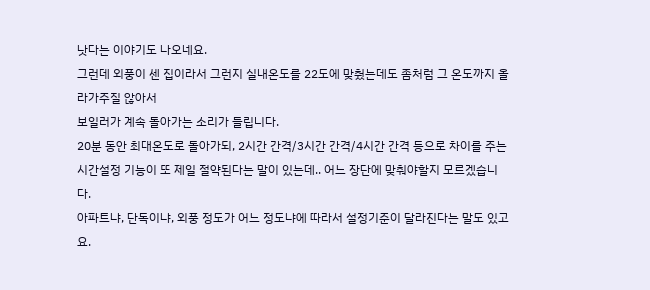낫다는 이야기도 나오네요.
그런데 외풍이 센 집이라서 그런지 실내온도를 22도에 맞췄는데도 좀처럼 그 온도까지 올라가주질 않아서
보일러가 계속 돌아가는 소리가 들립니다.
20분 동안 최대온도로 돌아가되, 2시간 간격/3시간 간격/4시간 간격 등으로 차이를 주는
시간설정 기능이 또 제일 절약된다는 말이 있는데.. 어느 장단에 맞춰야할지 모르겠습니다.
아파트냐, 단독이냐, 외풍 정도가 어느 정도냐에 따라서 설정기준이 달라진다는 말도 있고요.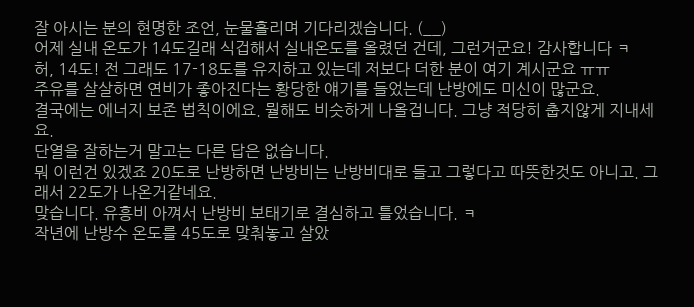잘 아시는 분의 현명한 조언, 눈물흘리며 기다리겠습니다. (__)
어제 실내 온도가 14도길래 식겁해서 실내온도를 올렸던 건데, 그런거군요! 감사합니다 ㅋ
허, 14도! 전 그래도 17-18도를 유지하고 있는데 저보다 더한 분이 여기 계시군요 ㅠㅠ
주유를 살살하면 연비가 좋아진다는 황당한 얘기를 들었는데 난방에도 미신이 많군요.
결국에는 에너지 보존 법칙이에요. 뭘해도 비슷하게 나올겁니다. 그냥 적당히 춥지않게 지내세요.
단열을 잘하는거 말고는 다른 답은 없습니다.
뭐 이런건 있겠죠 20도로 난방하면 난방비는 난방비대로 들고 그렇다고 따뜻한것도 아니고. 그래서 22도가 나온거같네요.
맞습니다. 유흥비 아껴서 난방비 보태기로 결심하고 틀었습니다. ㅋ
작년에 난방수 온도를 45도로 맞춰놓고 살았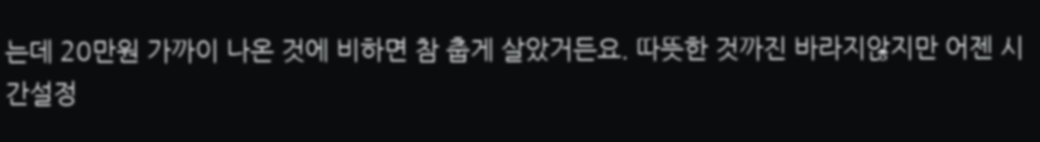는데 20만원 가까이 나온 것에 비하면 참 춥게 살았거든요. 따뜻한 것까진 바라지않지만 어젠 시간설정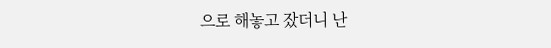으로 해놓고 잤더니 난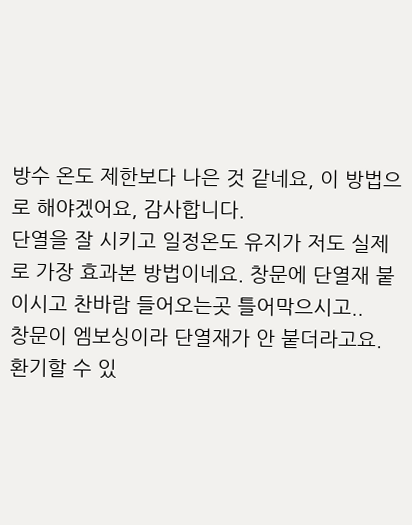방수 온도 제한보다 나은 것 같네요, 이 방법으로 해야겠어요, 감사합니다.
단열을 잘 시키고 일정온도 유지가 저도 실제로 가장 효과본 방법이네요. 창문에 단열재 붙이시고 찬바람 들어오는곳 틀어막으시고..
창문이 엠보싱이라 단열재가 안 붙더라고요. 환기할 수 있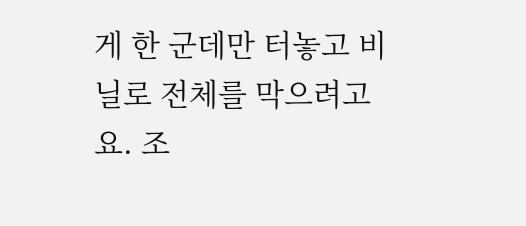게 한 군데만 터놓고 비닐로 전체를 막으려고요. 조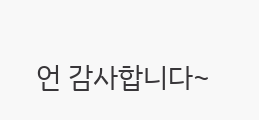언 감사합니다~